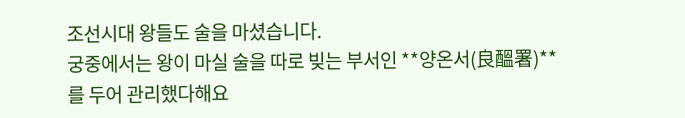조선시대 왕들도 술을 마셨습니다.
궁중에서는 왕이 마실 술을 따로 빚는 부서인 **양온서(良醞署)**를 두어 관리했다해요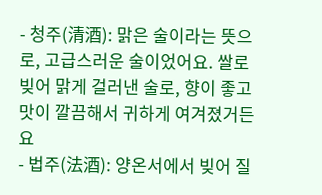- 청주(清酒): 맑은 술이라는 뜻으로, 고급스러운 술이었어요. 쌀로 빚어 맑게 걸러낸 술로, 향이 좋고 맛이 깔끔해서 귀하게 여겨졌거든요
- 법주(法酒): 양온서에서 빚어 질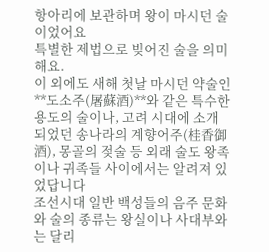항아리에 보관하며 왕이 마시던 술이었어요
특별한 제법으로 빚어진 술을 의미해요.
이 외에도 새해 첫날 마시던 약술인 **도소주(屠蘇酒)**와 같은 특수한 용도의 술이나, 고려 시대에 소개되었던 송나라의 계향어주(桂香御酒), 몽골의 젖술 등 외래 술도 왕족이나 귀족들 사이에서는 알려져 있었답니다
조선시대 일반 백성들의 음주 문화와 술의 종류는 왕실이나 사대부와는 달리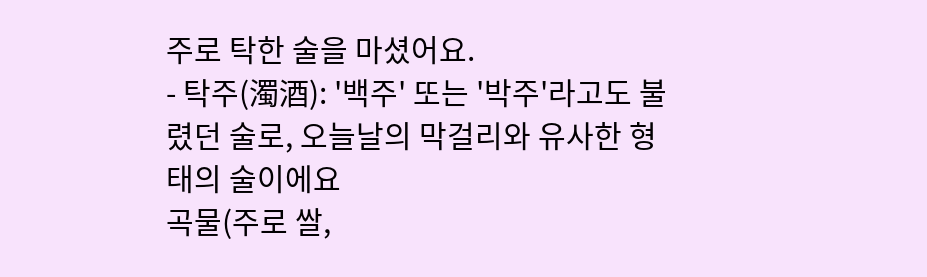주로 탁한 술을 마셨어요.
- 탁주(濁酒): '백주' 또는 '박주'라고도 불렸던 술로, 오늘날의 막걸리와 유사한 형태의 술이에요
곡물(주로 쌀,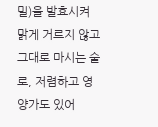밀)을 발효시켜 맑게 거르지 않고 그대로 마시는 술로, 저렴하고 영양가도 있어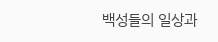백성들의 일상과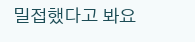밀접했다고 봐요